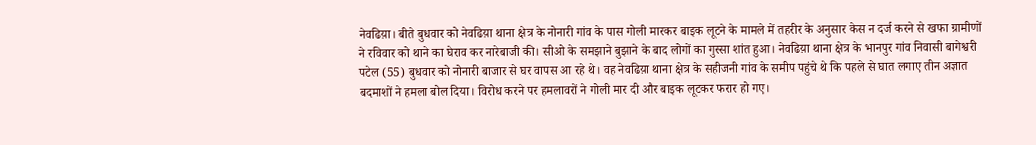नेवढिय़ा। बीते बुधवार को नेवढिय़ा थाना क्षेत्र के नोनारी गांव के पास गोली मारकर बाइक लूटने के मामले में तहरीर के अनुसार केस न दर्ज करने से खफा ग्रामीणों ने रविवार को थाने का घेराव कर नारेबाजी की। सीओ के समझाने बुझाने के बाद लोगों का गुस्सा शांत हुआ। नेवढिय़ा थाना क्षेत्र के भानपुर गांव निवासी बागेश्वरी पटेल (55) बुधवार को नोनारी बाजार से घर वापस आ रहे थे। वह नेवढिय़ा थाना क्षेत्र के सहीजनी गांव के समीप पहुंचे थे कि पहले से घात लगाए तीन अज्ञात बदमाशों ने हमला बोल दिया। विरोध करने पर हमलावरों ने गोली मार दी और बाइक लूटकर फरार हो गए।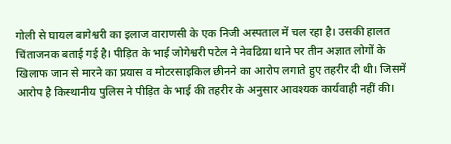गोली से घायल बागेश्वरी का इलाज वाराणसी के एक निजी अस्पताल में चल रहा है। उसकी हालत चिंताजनक बताई गई है। पीड़ित के भाई जोगेश्वरी पटेल ने नेवढिय़ा थाने पर तीन अज्ञात लोगों के खिलाफ जान से मारने का प्रयास व मोटरसाइकिल छीनने का आरोप लगाते हुए तहरीर दी थी। जिसमें आरोप है किस्थानीय पुलिस ने पीड़ित के भाई की तहरीर के अनुसार आवश्यक कार्यवाही नहीं की।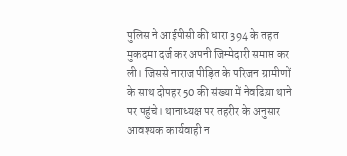पुलिस ने आईपीसी की धारा 394 के तहत मुकदमा दर्ज कर अपनी जिम्मेदारी समाप्त कर ली। जिससे नाराज पीड़ित के परिजन ग्रामीणों के साथ दोपहर 50 की संख्या में नेवढिय़ा थाने पर पहुंचे। थानाध्यक्ष पर तहरीर के अनुसार आवश्यक कार्यवाही न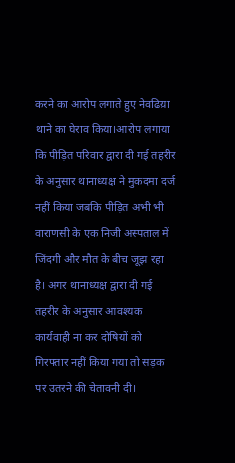करने का आरोप लगाते हुए नेवढिय़ा थाने का घेराव किया।आरोप लगाया कि पीड़ित परिवार द्वारा दी गई तहरीर के अनुसार थानाध्यक्ष ने मुकदमा दर्ज नहीं किया जबकि पीड़ित अभी भी वाराणसी के एक निजी अस्पताल में जिंदगी और मौत के बीच जूझ रहा है। अगर थानाध्यक्ष द्वारा दी गई तहरीर के अनुसार आवश्यक कार्यवाही ना कर दोषियों को गिरफ्तार नहीं किया गया तो सड़क पर उतरने की चेतावनी दी।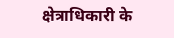क्षेत्राधिकारी के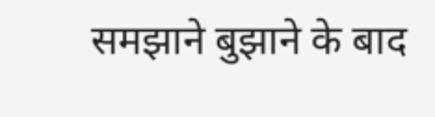समझाने बुझाने के बाद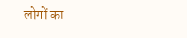लोगों का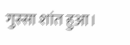गुस्सा शांत हुआ।